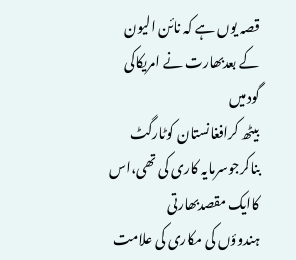قصہ یوں ہے کہ نائن الیون کے بعدبھارت نے امریکاکی گودمیں
بیٹھ کرافغانستان کوٹارگٹ بناکرجوسرمایہ کاری کی تھی،اس کاایک مقصدبھارتی
ہندوؤں کی مکاری کی علامت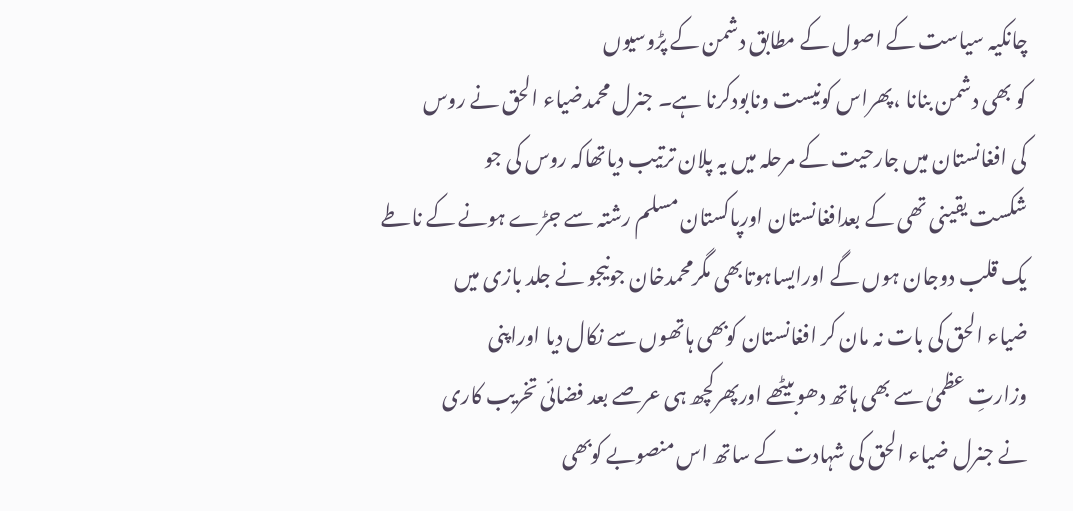چانکیہ سیاست کے اصول کے مطابق دشمن کے پڑوسیوں
کو بھی دشمن بنانا ،پھراس کونیست ونابودکرنا ہے۔ جنرل محمدضیاء الحق نے روس
کی افغانستان میں جارحیت کے مرحلہ میں یہ پلان ترتیب دیاتھاکہ روس کی جو
شکست یقینی تھی کے بعدافغانستان اورپاکستان مسلم رشتہ سے جڑے ہونے کے ناطے
یک قلب دوجان ہوں گے اورایساہوتابھی مگرمحمدخان جونیجو نے جلد بازی میں
ضیاء الحق کی بات نہ مان کر افغانستان کوبھی ہاتھوں سے نکال دیا اوراپنی
وزارتِ عظمیٰ سے بھی ہاتھ دھوبیٹھے اورپھرکچھ ہی عرصے بعد فضائی تخریب کاری
نے جنرل ضیاء الحق کی شہادت کے ساتھ اس منصوبے کوبھی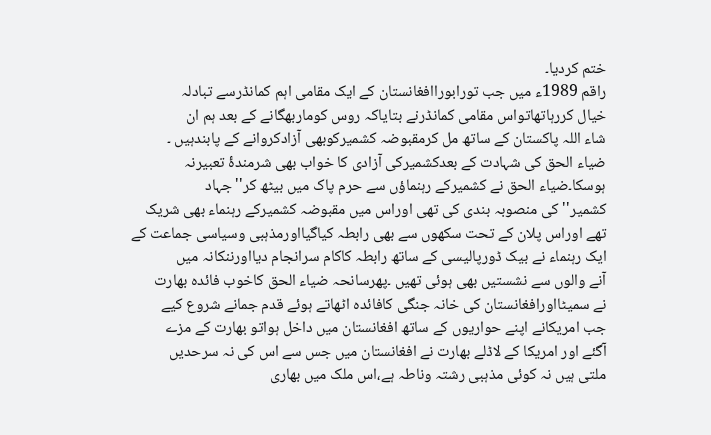ختم کردیا۔
راقم 1989ء میں جب تورابوراافغانستان کے ایک مقامی اہم کمانڈرسے تبادلہ
خیال کررہاتھاتواس مقامی کمانڈرنے بتایاکہ روس کوماربھگانے کے بعد ہم ان
شاء اللہ پاکستان کے ساتھ مل کرمقبوضہ کشمیرکوبھی آزادکروانے کے پابندہیں ۔
ضیاء الحق کی شہادت کے بعدکشمیرکی آزادی کا خواب بھی شرمندۂ تعبیرنہ
ہوسکا۔ضیاء الحق نے کشمیرکے رہنماؤں سے حرم پاک میں بیٹھ کر''جہاد
کشمیر''کی منصوبہ بندی کی تھی اوراس میں مقبوضہ کشمیرکے رہنماء بھی شریک
تھے اوراس پلان کے تحت سکھوں سے بھی رابطہ کیاگیااورمذہبی وسیاسی جماعت کے
ایک رہنماء نے بیک ڈورپالیسی کے ساتھ رابطہ کاکام سرانجام دیااورننکانہ میں
آنے والوں سے نشستیں بھی ہوئی تھیں ۔پھرسانحہ ضیاء الحق کاخوب فائدہ بھارت
نے سمیٹااورافغانستان کی خانہ جنگی کافائدہ اٹھاتے ہوئے قدم جمانے شروع کیے
جب امریکانے اپنے حواریوں کے ساتھ افغانستان میں داخل ہواتو بھارت کے مزے
آگئے اور امریکا کے لاڈلے بھارت نے افغانستان میں جس سے اس کی نہ سرحدیں
ملتی ہیں نہ کوئی مذہبی رشتہ وناطہ ہے،اس ملک میں بھاری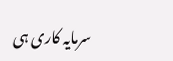سرمایہ کاری ہی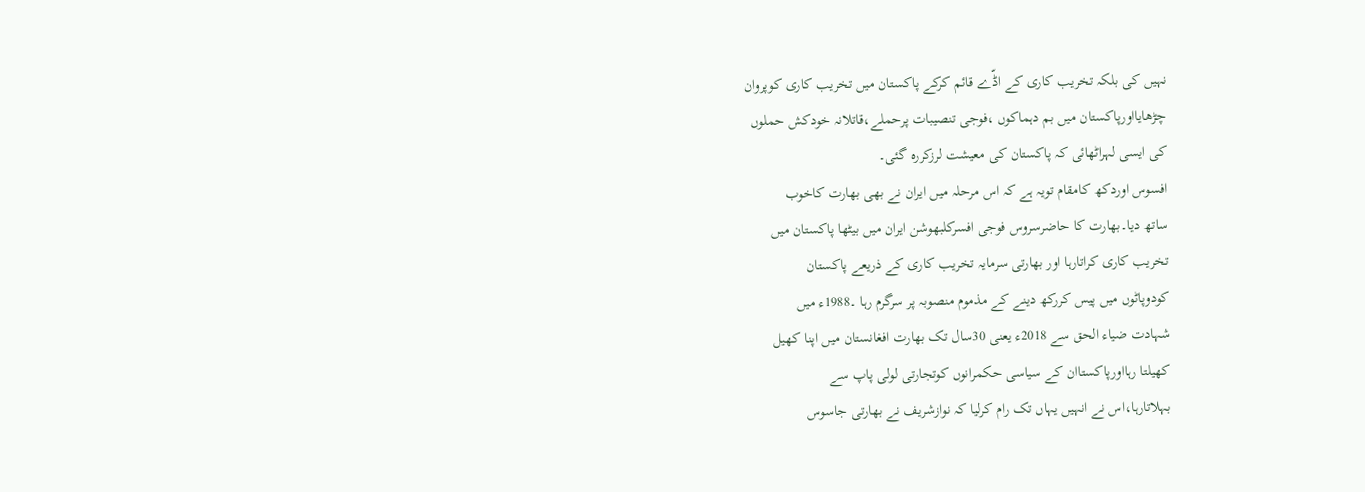نہیں کی بلکہ تخریب کاری کے اڈّے قائم کرکے پاکستان میں تخریب کاری کوپروان
چڑھایااورپاکستان میں بم دہماکوں ،فوجی تنصیبات پرحملے،قاتلانہ خودکش حملوں
کی ایسی لہراٹھائی کہ پاکستان کی معیشت لرزکررہ گئی۔
افسوس اوردکھ کامقام تویہ ہے کہ اس مرحلہ میں ایران نے بھی بھارت کاخوب
ساتھ دیا۔بھارت کا حاضرسروس فوجی افسرکلبھوشن ایران میں بیٹھا پاکستان میں
تخریب کاری کراتارہا اور بھارتی سرمایہ تخریب کاری کے ذریعے پاکستان
کودوپاٹوں میں پیس کررکھ دینے کے مذموم منصوبہ پر سرگرم رہا ۔1988ء میں
شہادت ضیاء الحق سے 2018ء یعنی 30سال تک بھارت افغانستان میں اپنا کھیل
کھیلتا رہااورپاکستاان کے سیاسی حکمرانوں کوتجارتی لولی پاپ سے
بہلاتارہا،اس نے انہیں یہاں تک رام کرلیا کہ نوازشریف نے بھارتی جاسوس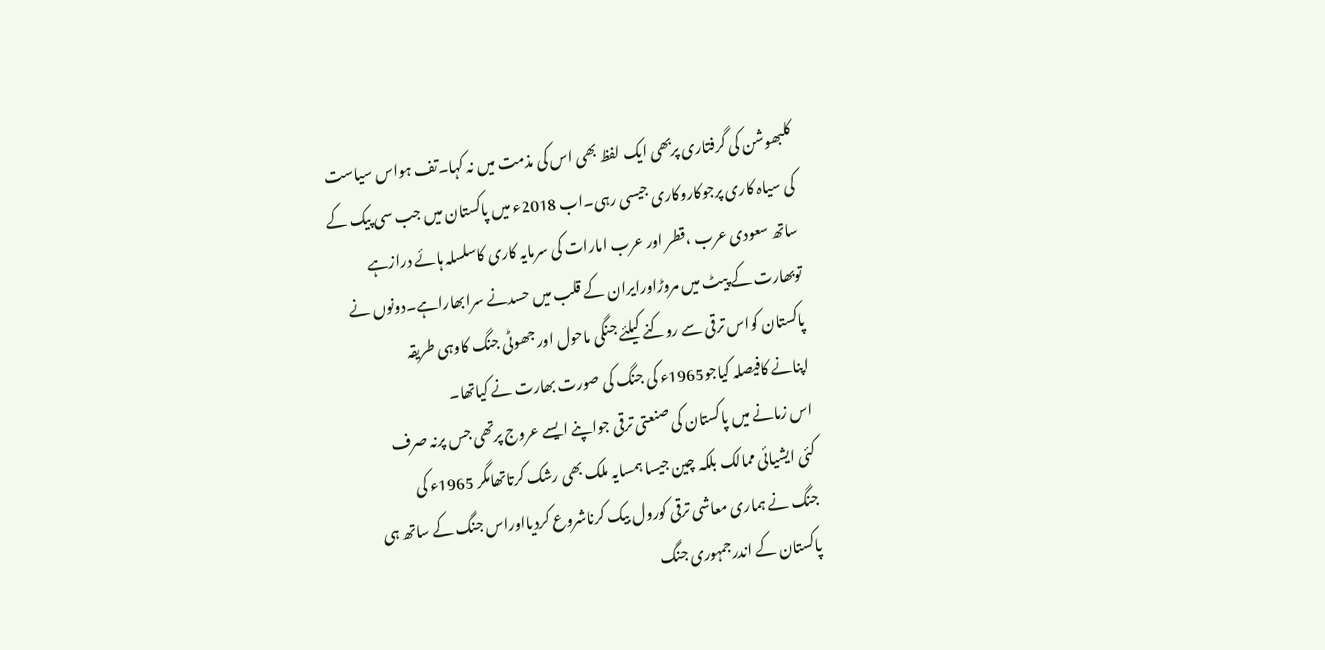کلبھوشن کی گرفتاری پربھی ایک لفظ بھی اس کی مذمت میں نہ کہا۔تف ہواس سیاست
کی سیاہ کاری پرجوکاروکاری جیسی رہی۔اب 2018ء میں پاکستان میں جب سی پیک کے
ساتھ سعودی عرب ،قطر اور عرب امارات کی سرمایہ کاری کاسلسلہ ہائے درازہے
توبھارت کے پیٹ میں مروڑاورایران کے قلب میں حسدنے سرابھاراہے۔دونوں نے
پاکستان کواس ترقی سے روکنے کیلئے جنگی ماحول اور جھوٹی جنگ کاوہی طریقہ
اپنانے کافیصلہ کیاجو1965ء کی جنگ کی صورت بھارت نے کیاتھا۔
اس زمانے میں پاکستان کی صنعتی ترقی جواپنے ایسے عروج پرتھی جس پرنہ صرف
کئی ایشیائی ممالک بلکہ چین جیسا ہمسایہ ملک بھی رشک کرتاتھامگر 1965ء کی
جنگ نے ہماری معاشی ترقی کورول بیک کرناشروع کردیااوراس جنگ کے ساتھ ہی
پاکستان کے اندرجمہوری جنگ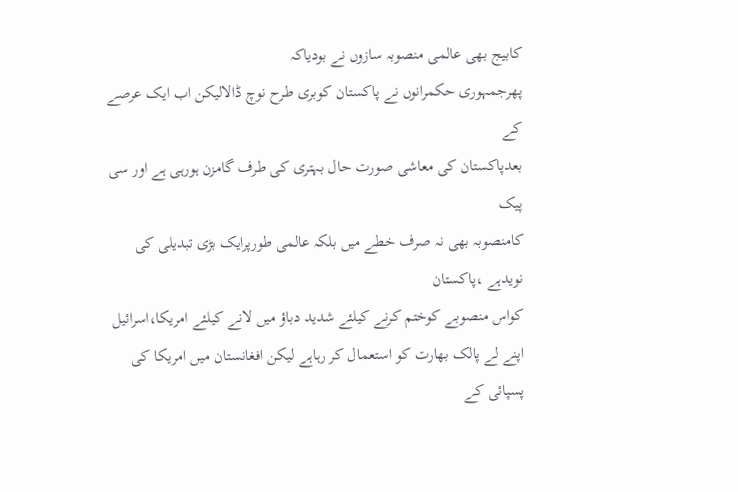کابیج بھی عالمی منصوبہ سازوں نے بودیاکہ
پھرجمہوری حکمرانوں نے پاکستان کوبری طرح نوچ ڈالالیکن اب ایک عرصے کے
بعدپاکستان کی معاشی صورت حال بہتری کی طرف گامزن ہورہی ہے اور سی پیک
کامنصوبہ بھی نہ صرف خطے میں بلکہ عالمی طورپرایک بڑی تبدیلی کی نویدہے ،پاکستان
کواس منصوبے کوختم کرنے کیلئے شدید دباؤ میں لانے کیلئے امریکا،اسرائیل
اپنے لے پالک بھارت کو استعمال کر رہاہے لیکن افغانستان میں امریکا کی
پسپائی کے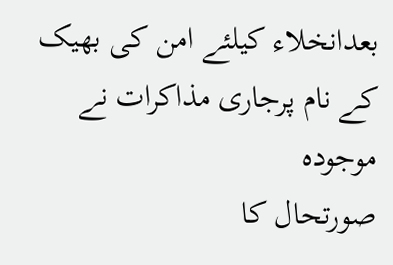بعدانخلاء کیلئے امن کی بھیک کے نام پرجاری مذاکرات نے موجودہ
صورتحال کا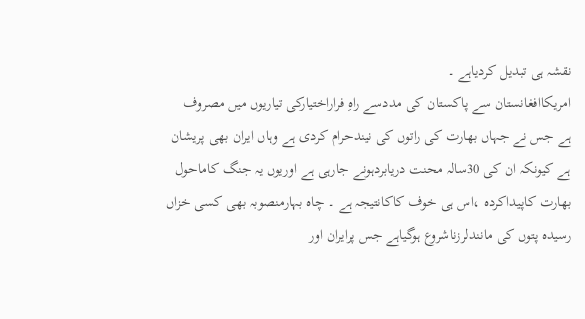نقشہ ہی تبدیل کردیاہے ۔
امریکاافغانستان سے پاکستان کی مددسے راہِ فراراختیارکی تیاریوں میں مصروف
ہے جس نے جہاں بھارت کی راتوں کی نیندحرام کردی ہے وہاں ایران بھی پریشان
ہے کیونکہ ان کی 30سالہ محنت دریابردہونے جارہی ہے اوریوں یہ جنگ کاماحول
بھارت کاپیداکردہ ،اس ہی خوف کاکانتیجہ ہے ۔ چاہ بہارمنصوبہ بھی کسی خزاں
رسیدہ پتوں کی مانندلرزناشروع ہوگیاہے جس پرایران اور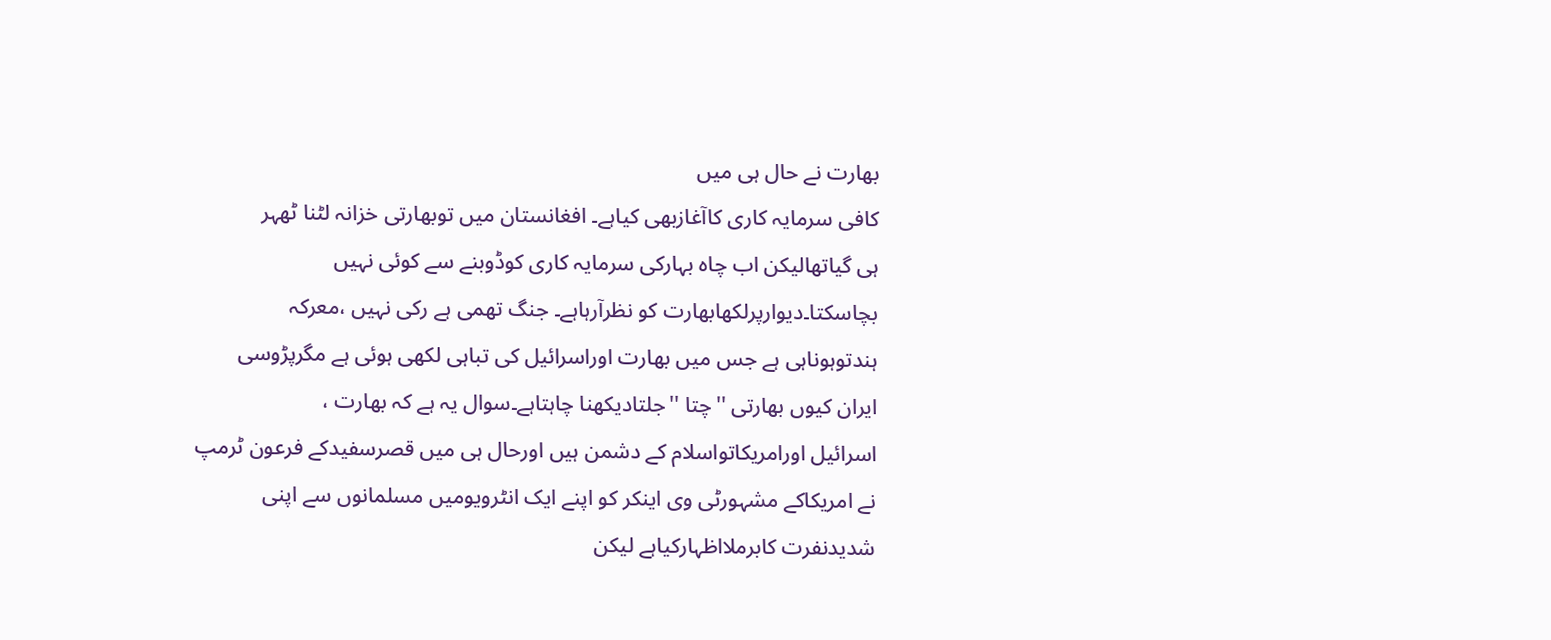بھارت نے حال ہی میں
کافی سرمایہ کاری کاآغازبھی کیاہے۔ افغانستان میں توبھارتی خزانہ لٹنا ٹھہر
ہی گیاتھالیکن اب چاہ بہارکی سرمایہ کاری کوڈوبنے سے کوئی نہیں
بچاسکتا۔دیوارپرلکھابھارت کو نظرآرہاہے۔ جنگ تھمی ہے رکی نہیں ،معرکہ
ہندتوہوناہی ہے جس میں بھارت اوراسرائیل کی تباہی لکھی ہوئی ہے مگرپڑوسی
ایران کیوں بھارتی ''چتا ''جلتادیکھنا چاہتاہے۔سوال یہ ہے کہ بھارت ،
اسرائیل اورامریکاتواسلام کے دشمن ہیں اورحال ہی میں قصرسفیدکے فرعون ٹرمپ
نے امریکاکے مشہورٹی وی اینکر کو اپنے ایک انٹرویومیں مسلمانوں سے اپنی
شدیدنفرت کابرملااظہارکیاہے لیکن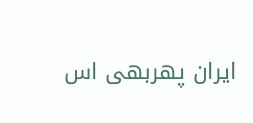ایران پھربھی اس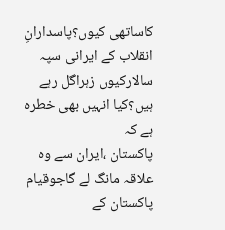کاساتھی کیوں؟پاسدارانِ
انقلاب کے ایرانی سپہ سالارکیوں زہراگل رہے ہیں؟کیا انہیں بھی خطرہ ہے کہ
پاکستان ،ایران سے وہ علاقہ مانگ لے گاجوقیام پاکستان کے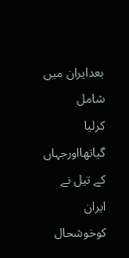بعدایران میں شامل
کرلیا گیاتھااورجہاں کے تیل نے ایران کوخوشحال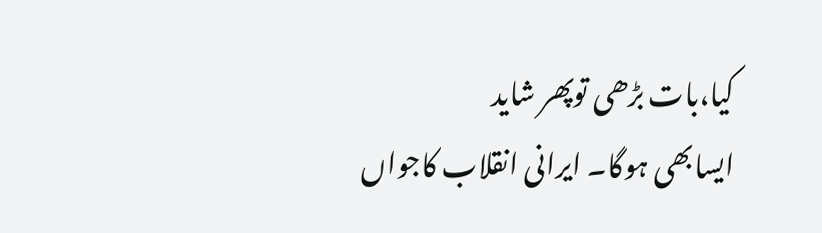کیا،بات بڑھی توپھر شاید
ایسابھی ہوگا۔ ایرانی انقلاب کاجواں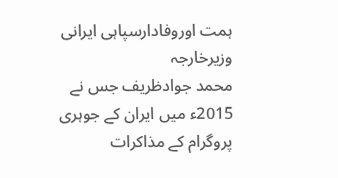ہمت اوروفادارسپاہی ایرانی وزیرخارجہ
محمد جوادظریف جس نے 2015ء میں ایران کے جوہری پروگرام کے مذاکرات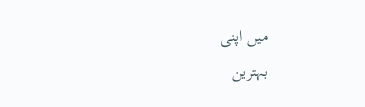میں اپنی
بہترین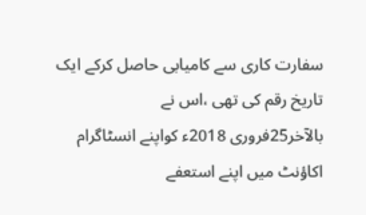سفارت کاری سے کامیابی حاصل کرکے ایک تاریخ رقم کی تھی ،اس نے
بالآخر25فروری 2018ء کواپنے انسٹاگرام اکاؤنٹ میں اپنے استعفے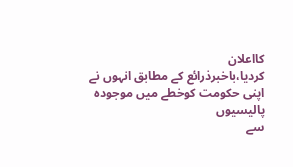کااعلان
کردیا،باخبرذرائع کے مطابق انہوں نے اپنی حکومت کوخطے میں موجودہ پالیسیوں
سے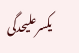یکسرعلیحدگی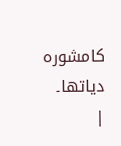کامشورہ دیاتھا۔
|